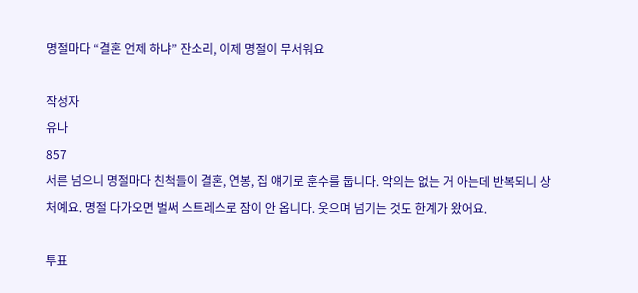명절마다 “결혼 언제 하냐” 잔소리, 이제 명절이 무서워요

작성자
유나
857
서른 넘으니 명절마다 친척들이 결혼, 연봉, 집 얘기로 훈수를 둡니다. 악의는 없는 거 아는데 반복되니 상처예요. 명절 다가오면 벌써 스트레스로 잠이 안 옵니다. 웃으며 넘기는 것도 한계가 왔어요.

투표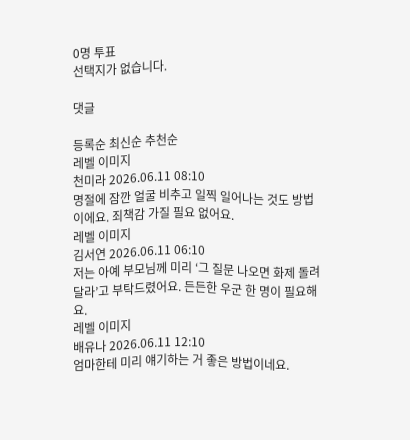0명 투표
선택지가 없습니다.

댓글

등록순 최신순 추천순
레벨 이미지
천미라 2026.06.11 08:10
명절에 잠깐 얼굴 비추고 일찍 일어나는 것도 방법이에요. 죄책감 가질 필요 없어요.
레벨 이미지
김서연 2026.06.11 06:10
저는 아예 부모님께 미리 ‘그 질문 나오면 화제 돌려달라’고 부탁드렸어요. 든든한 우군 한 명이 필요해요.
레벨 이미지
배유나 2026.06.11 12:10
엄마한테 미리 얘기하는 거 좋은 방법이네요.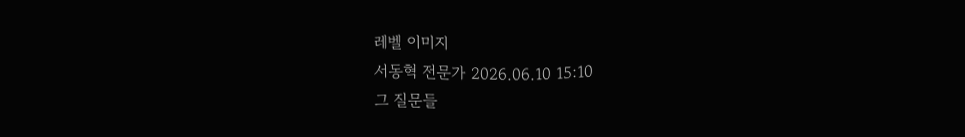레벨 이미지
서동혁 전문가 2026.06.10 15:10
그 질문들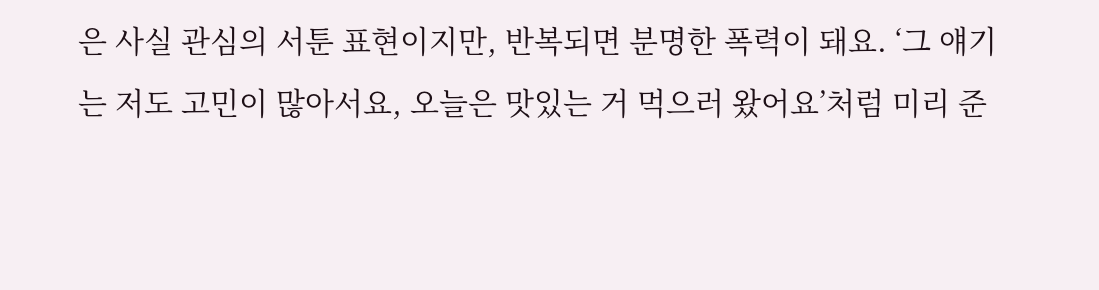은 사실 관심의 서툰 표현이지만, 반복되면 분명한 폭력이 돼요. ‘그 얘기는 저도 고민이 많아서요, 오늘은 맛있는 거 먹으러 왔어요’처럼 미리 준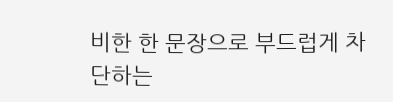비한 한 문장으로 부드럽게 차단하는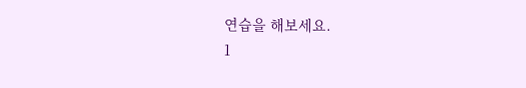연습을 해보세요.
1